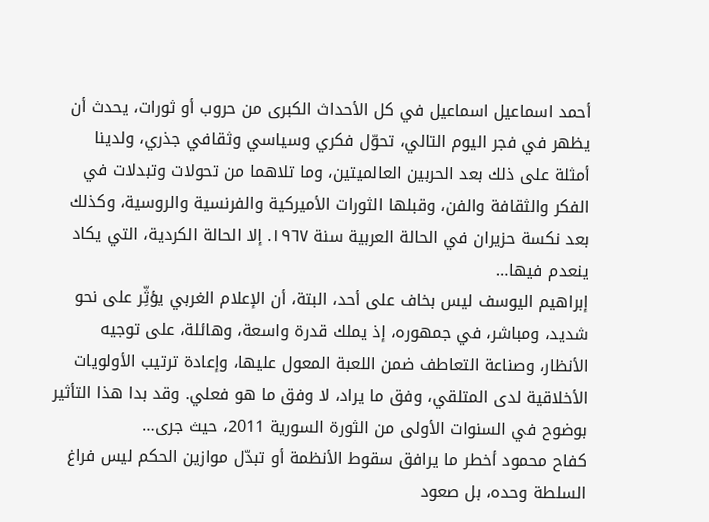أحمد اسماعيل اسماعيل في كل الأحداث الكبرى من حروب أو ثورات، يحدث أن يظهر في فجر اليوم التالي، تحوّل فكري وسياسي وثقافي جذري، ولدينا أمثلة على ذلك بعد الحربين العالميتين، وما تلاهما من تحولات وتبدلات في الفكر والثقافة والفن، وقبلها الثورات الأميركية والفرنسية والروسية، وكذلك بعد نكسة حزيران في الحالة العربية سنة ١٩٦٧. إلا الحالة الكردية، التي يكاد ينعدم فيها…
إبراهيم اليوسف ليس بخاف على أحد، البتة، أن الإعلام الغربي يؤثِّر على نحو شديد، ومباشر، في جمهوره، إذ يملك قدرة واسعة، وهائلة، على توجيه الأنظار، وصناعة التعاطف ضمن اللعبة المعول عليها، وإعادة ترتيب الأولويات الأخلاقية لدى المتلقي، وفق ما يراد، لا وفق ما هو فعلي. وقد بدا هذا التأثير بوضوح في السنوات الأولى من الثورة السورية 2011، حيث جرى…
كفاح محمود أخطر ما يرافق سقوط الأنظمة أو تبدّل موازين الحكم ليس فراغ السلطة وحده، بل صعود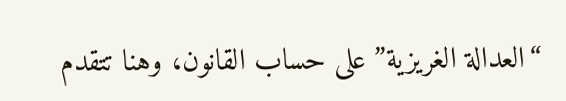“العدالة الغريزية” على حساب القانون، وهنا تتقدم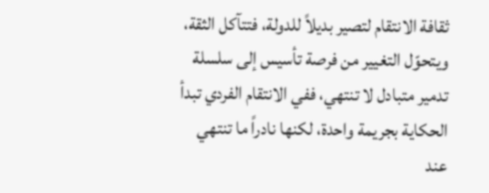ثقافة الانتقام لتصير بديلاً للدولة، فتتآكل الثقة، ويتحوّل التغيير من فرصة تأسيس إلى سلسلة تدمير متبادل لا تنتهي، ففي الانتقام الفردي تبدأ الحكاية بجريمة واحدة، لكنها نادراً ما تنتهي عند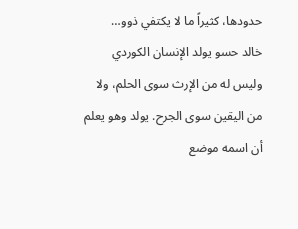حدودها، كثيراً ما لا يكتفي ذوو…
خالد حسو يولد الإنسان الكوردي وليس له من الإرث سوى الحلم، ولا من اليقين سوى الجرح. يولد وهو يعلم أن اسمه موضع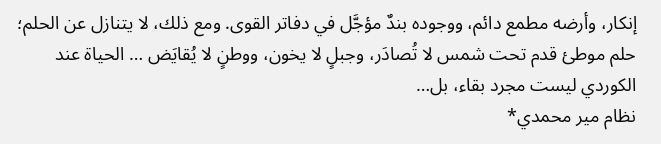إنكار، وأرضه مطمع دائم، ووجوده بندٌ مؤجَّل في دفاتر القوى. ومع ذلك، لا يتنازل عن الحلم؛ حلم موطئ قدم تحت شمس لا تُصادَر، وجبلٍ لا يخون، ووطنٍ لا يُقايَض … الحياة عند الكوردي ليست مجرد بقاء، بل…
نظام مير محمدي*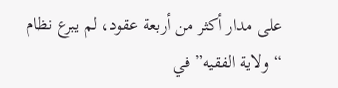على مدار أكثر من أربعة عقود، لم يبرع نظام “ولاية الفقيه” في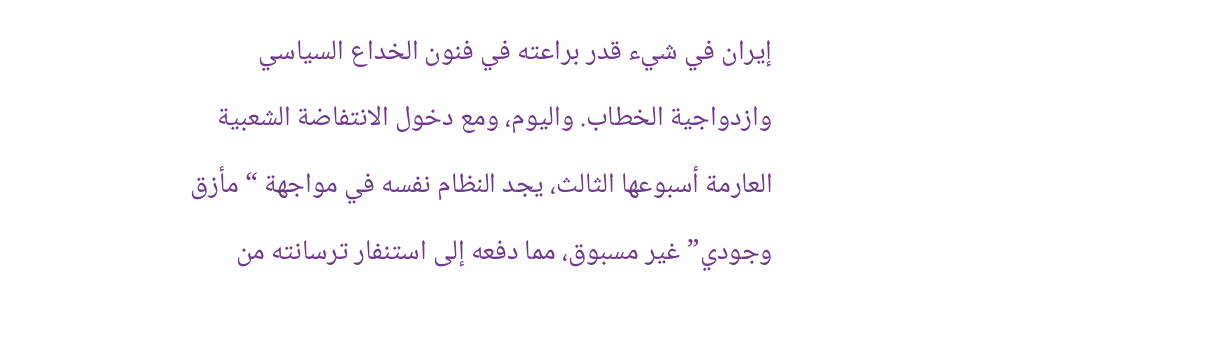إيران في شيء قدر براعته في فنون الخداع السياسي وازدواجية الخطاب. واليوم، ومع دخول الانتفاضة الشعبية العارمة أسبوعها الثالث، يجد النظام نفسه في مواجهة “مأزق وجودي” غير مسبوق، مما دفعه إلى استنفار ترسانته من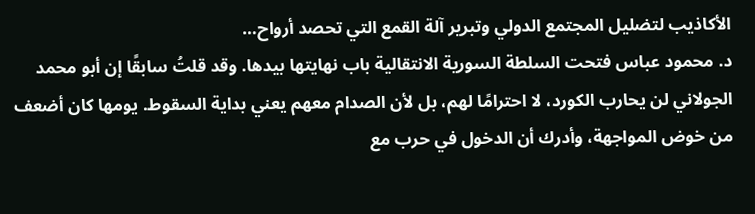الأكاذيب لتضليل المجتمع الدولي وتبرير آلة القمع التي تحصد أرواح…
د. محمود عباس فتحت السلطة السورية الانتقالية باب نهايتها بيدها. وقد قلتُ سابقًا إن أبو محمد الجولاني لن يحارب الكورد، لا احترامًا لهم، بل لأن الصدام معهم يعني بداية السقوط. يومها كان أضعف من خوض المواجهة، وأدرك أن الدخول في حرب مع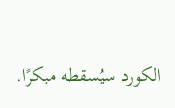الكورد سيُسقطه مبكرًا.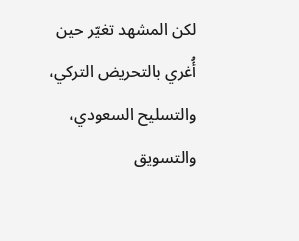لكن المشهد تغيّر حين أُغري بالتحريض التركي، والتسليح السعودي، والتسويق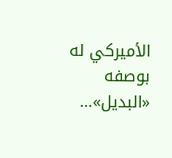الأميركي له بوصفه «البديل»…